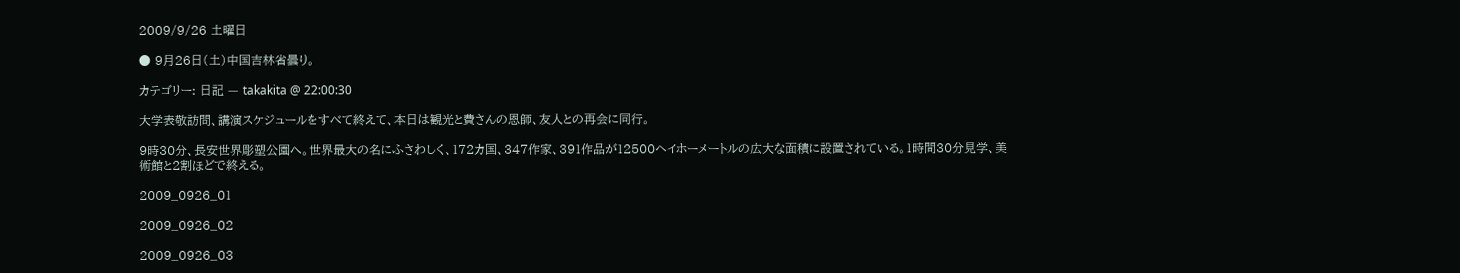2009/9/26 土曜日

● 9月26日(土)中国吉林省曇り。

カテゴリー: 日記 — takakita @ 22:00:30

大学表敬訪問、講演スケジュールをすべて終えて、本日は観光と費さんの恩師、友人との再会に同行。

9時30分、長安世界彫塑公園へ。世界最大の名にふさわしく、172カ国、347作家、391作品が12500ヘイホーメートルの広大な面積に設置されている。1時間30分見学、美術館と2割ほどで終える。

2009_0926_01

2009_0926_02

2009_0926_03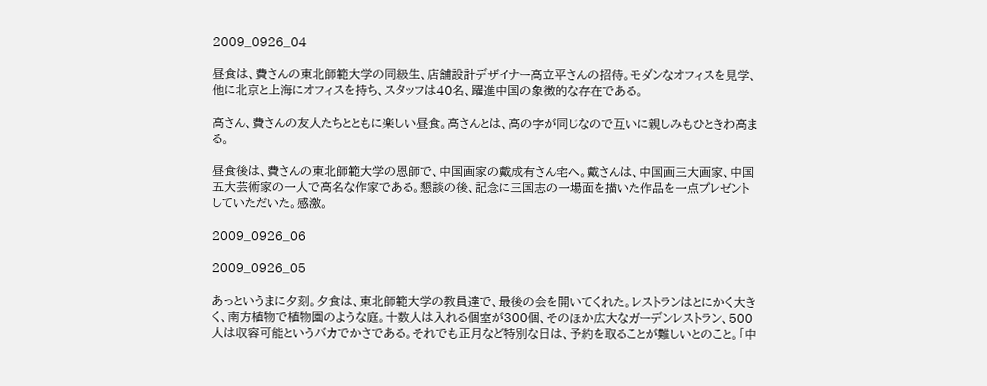2009_0926_04

昼食は、費さんの東北師範大学の同級生、店舗設計デザイナー高立平さんの招待。モダンなオフィスを見学、他に北京と上海にオフィスを持ち、スタッフは40名、躍進中国の象徴的な存在である。

高さん、費さんの友人たちとともに楽しい昼食。高さんとは、高の字が同じなので互いに親しみもひときわ高まる。

昼食後は、費さんの東北師範大学の恩師で、中国画家の戴成有さん宅へ。戴さんは、中国画三大画家、中国五大芸術家の一人で高名な作家である。懇談の後、記念に三国志の一場面を描いた作品を一点プレゼントしていただいた。感激。

2009_0926_06

2009_0926_05

あっというまに夕刻。夕食は、東北師範大学の教員達で、最後の会を開いてくれた。レストランはとにかく大きく、南方植物で植物園のような庭。十数人は入れる個室が300個、そのほか広大なガーデンレストラン、500人は収容可能というバカでかさである。それでも正月など特別な日は、予約を取ることが難しいとのこと。「中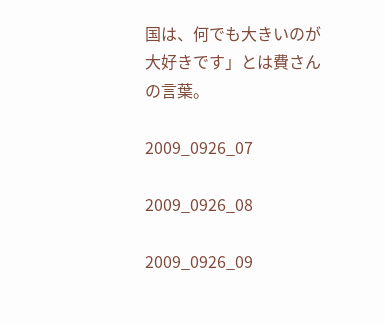国は、何でも大きいのが大好きです」とは費さんの言葉。

2009_0926_07

2009_0926_08

2009_0926_09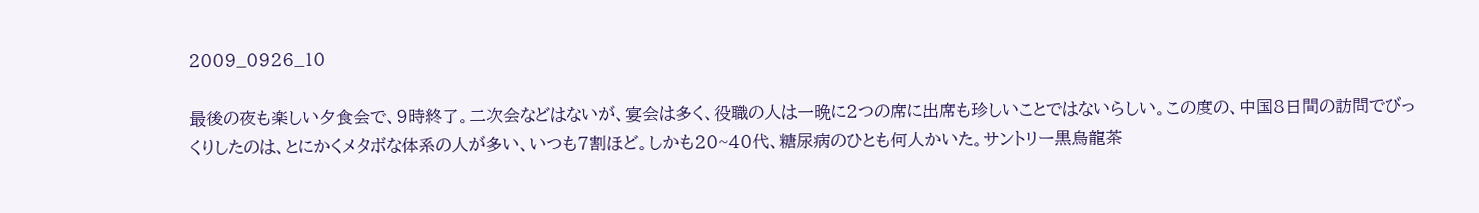2009_0926_10

最後の夜も楽しい夕食会で、9時終了。二次会などはないが、宴会は多く、役職の人は一晩に2つの席に出席も珍しいことではないらしい。この度の、中国8日間の訪問でびっくりしたのは、とにかくメタボな体系の人が多い、いつも7割ほど。しかも20~40代、糖尿病のひとも何人かいた。サントリー黒烏龍茶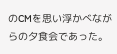のCMを思い浮かべながらの夕食会であった。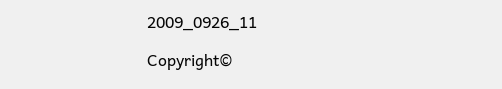2009_0926_11

Copyright©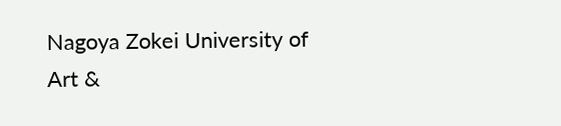Nagoya Zokei University of Art &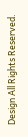Design All Rights Reserved.